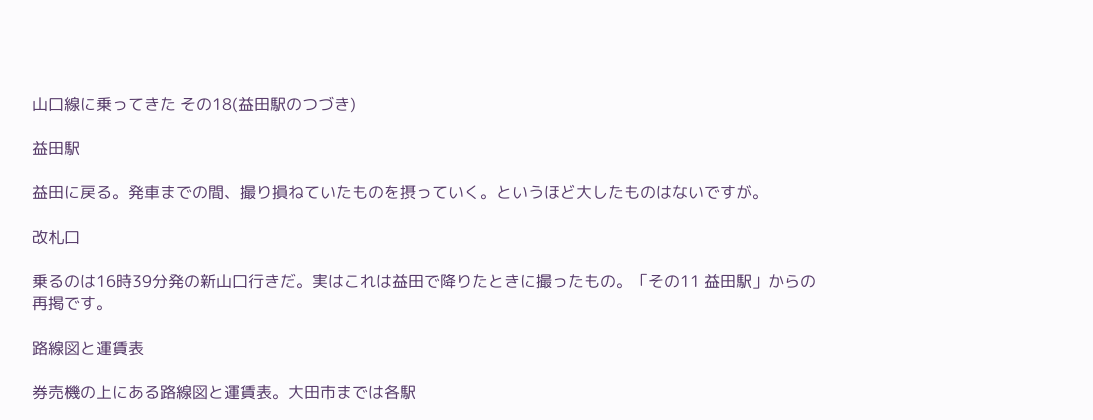山口線に乗ってきた その18(益田駅のつづき)

益田駅

益田に戻る。発車までの間、撮り損ねていたものを摂っていく。というほど大したものはないですが。

改札口

乗るのは16時39分発の新山口行きだ。実はこれは益田で降りたときに撮ったもの。「その11 益田駅」からの再掲です。

路線図と運賃表

券売機の上にある路線図と運賃表。大田市までは各駅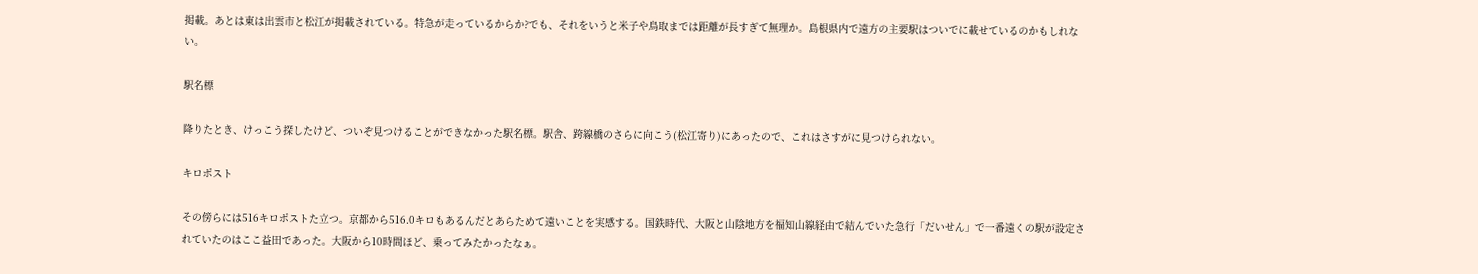掲載。あとは東は出雲市と松江が掲載されている。特急が走っているからか?でも、それをいうと米子や鳥取までは距離が長すぎて無理か。島根県内で遠方の主要駅はついでに載せているのかもしれない。

駅名標

降りたとき、けっこう探したけど、ついぞ見つけることができなかった駅名標。駅舎、跨線橋のさらに向こう(松江寄り)にあったので、これはさすがに見つけられない。

キロポスト

その傍らには516キロポストた立つ。京都から516.0キロもあるんだとあらためて遠いことを実感する。国鉄時代、大阪と山陰地方を福知山線経由で結んでいた急行「だいせん」で一番遠くの駅が設定されていたのはここ益田であった。大阪から10時間ほど、乗ってみたかったなぁ。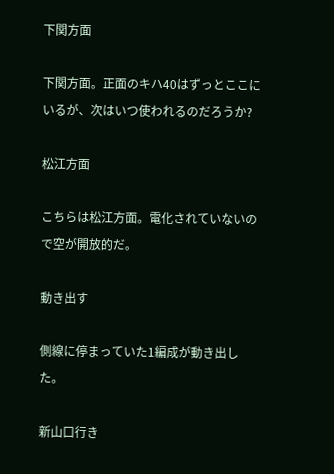下関方面

下関方面。正面のキハ40はずっとここにいるが、次はいつ使われるのだろうか?

松江方面

こちらは松江方面。電化されていないので空が開放的だ。

動き出す

側線に停まっていた1編成が動き出した。

新山口行き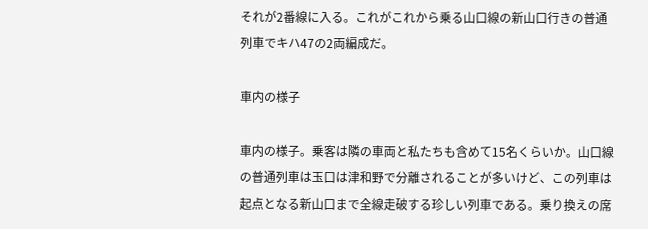それが2番線に入る。これがこれから乗る山口線の新山口行きの普通列車でキハ47の2両編成だ。

車内の様子

車内の様子。乗客は隣の車両と私たちも含めて15名くらいか。山口線の普通列車は玉口は津和野で分離されることが多いけど、この列車は起点となる新山口まで全線走破する珍しい列車である。乗り換えの席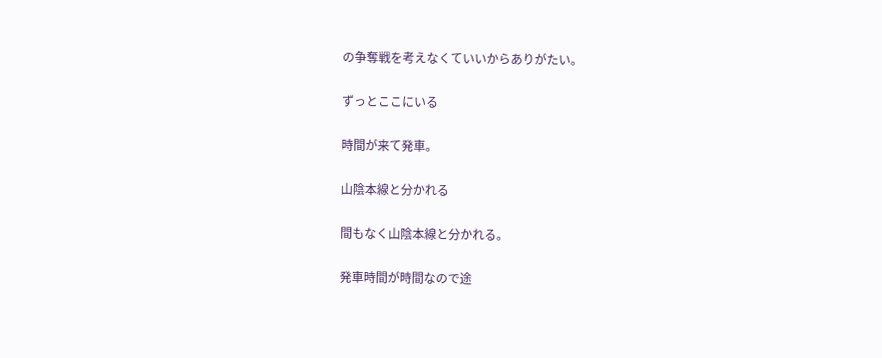の争奪戦を考えなくていいからありがたい。

ずっとここにいる

時間が来て発車。

山陰本線と分かれる

間もなく山陰本線と分かれる。

発車時間が時間なので途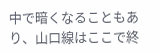中で暗くなることもあり、山口線はここで終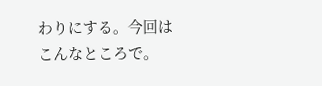わりにする。今回はこんなところで。